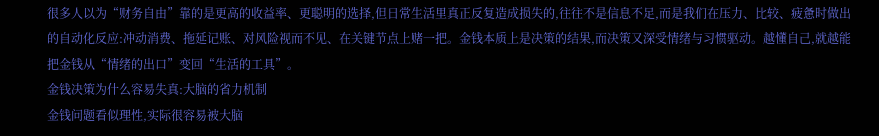很多人以为“财务自由”靠的是更高的收益率、更聪明的选择,但日常生活里真正反复造成损失的,往往不是信息不足,而是我们在压力、比较、疲惫时做出的自动化反应:冲动消费、拖延记账、对风险视而不见、在关键节点上赌一把。金钱本质上是决策的结果,而决策又深受情绪与习惯驱动。越懂自己,就越能把金钱从“情绪的出口”变回“生活的工具”。
金钱决策为什么容易失真:大脑的省力机制
金钱问题看似理性,实际很容易被大脑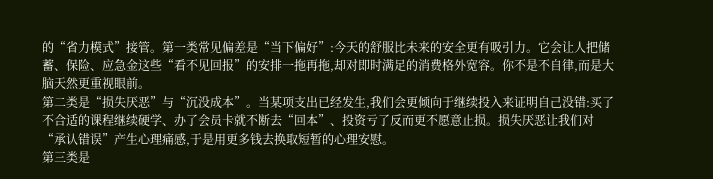的“省力模式”接管。第一类常见偏差是“当下偏好”:今天的舒服比未来的安全更有吸引力。它会让人把储蓄、保险、应急金这些“看不见回报”的安排一拖再拖,却对即时满足的消费格外宽容。你不是不自律,而是大脑天然更重视眼前。
第二类是“损失厌恶”与“沉没成本”。当某项支出已经发生,我们会更倾向于继续投入来证明自己没错:买了不合适的课程继续硬学、办了会员卡就不断去“回本”、投资亏了反而更不愿意止损。损失厌恶让我们对“承认错误”产生心理痛感,于是用更多钱去换取短暂的心理安慰。
第三类是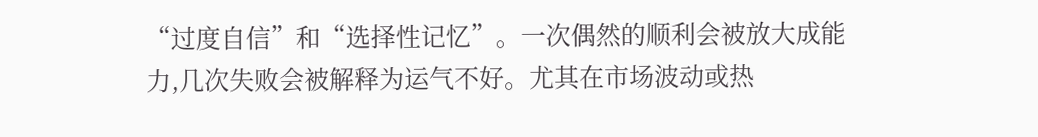“过度自信”和“选择性记忆”。一次偶然的顺利会被放大成能力,几次失败会被解释为运气不好。尤其在市场波动或热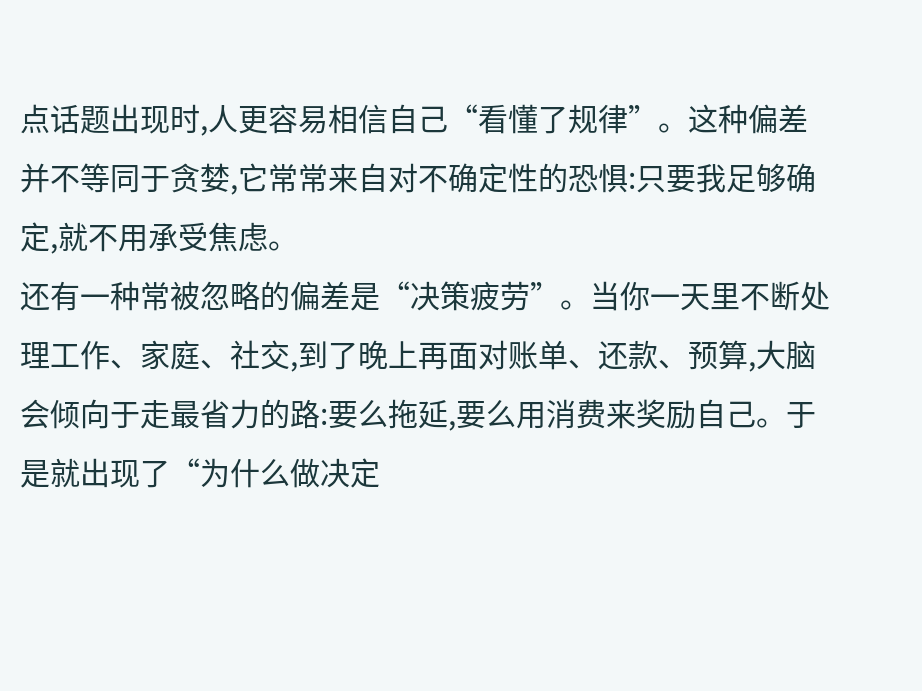点话题出现时,人更容易相信自己“看懂了规律”。这种偏差并不等同于贪婪,它常常来自对不确定性的恐惧:只要我足够确定,就不用承受焦虑。
还有一种常被忽略的偏差是“决策疲劳”。当你一天里不断处理工作、家庭、社交,到了晚上再面对账单、还款、预算,大脑会倾向于走最省力的路:要么拖延,要么用消费来奖励自己。于是就出现了“为什么做决定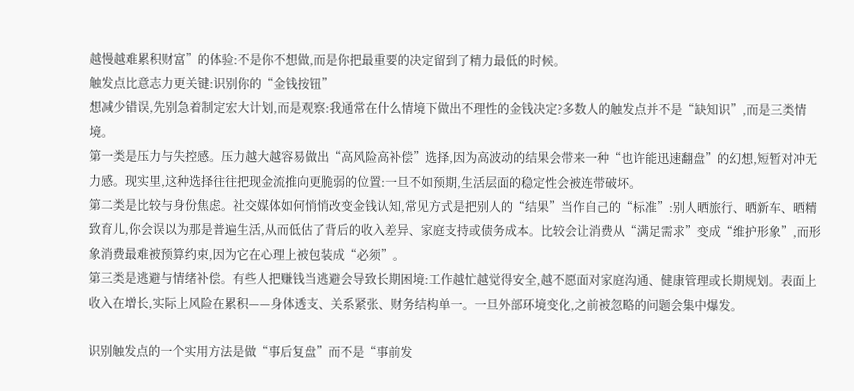越慢越难累积财富”的体验:不是你不想做,而是你把最重要的决定留到了精力最低的时候。
触发点比意志力更关键:识别你的“金钱按钮”
想减少错误,先别急着制定宏大计划,而是观察:我通常在什么情境下做出不理性的金钱决定?多数人的触发点并不是“缺知识”,而是三类情境。
第一类是压力与失控感。压力越大越容易做出“高风险高补偿”选择,因为高波动的结果会带来一种“也许能迅速翻盘”的幻想,短暂对冲无力感。现实里,这种选择往往把现金流推向更脆弱的位置:一旦不如预期,生活层面的稳定性会被连带破坏。
第二类是比较与身份焦虑。社交媒体如何悄悄改变金钱认知,常见方式是把别人的“结果”当作自己的“标准”:别人晒旅行、晒新车、晒精致育儿,你会误以为那是普遍生活,从而低估了背后的收入差异、家庭支持或债务成本。比较会让消费从“满足需求”变成“维护形象”,而形象消费最难被预算约束,因为它在心理上被包装成“必须”。
第三类是逃避与情绪补偿。有些人把赚钱当逃避会导致长期困境:工作越忙越觉得安全,越不愿面对家庭沟通、健康管理或长期规划。表面上收入在增长,实际上风险在累积——身体透支、关系紧张、财务结构单一。一旦外部环境变化,之前被忽略的问题会集中爆发。

识别触发点的一个实用方法是做“事后复盘”而不是“事前发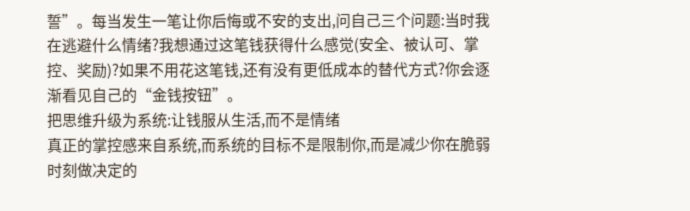誓”。每当发生一笔让你后悔或不安的支出,问自己三个问题:当时我在逃避什么情绪?我想通过这笔钱获得什么感觉(安全、被认可、掌控、奖励)?如果不用花这笔钱,还有没有更低成本的替代方式?你会逐渐看见自己的“金钱按钮”。
把思维升级为系统:让钱服从生活,而不是情绪
真正的掌控感来自系统,而系统的目标不是限制你,而是减少你在脆弱时刻做决定的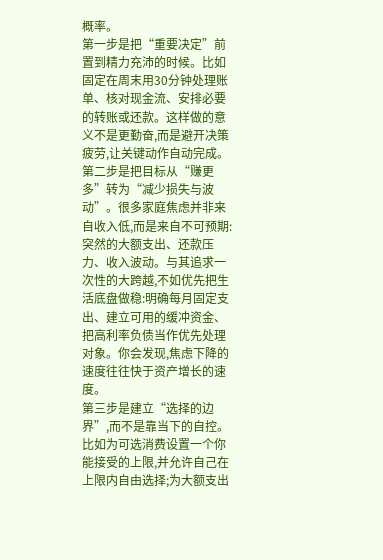概率。
第一步是把“重要决定”前置到精力充沛的时候。比如固定在周末用30分钟处理账单、核对现金流、安排必要的转账或还款。这样做的意义不是更勤奋,而是避开决策疲劳,让关键动作自动完成。
第二步是把目标从“赚更多”转为“减少损失与波动”。很多家庭焦虑并非来自收入低,而是来自不可预期:突然的大额支出、还款压力、收入波动。与其追求一次性的大跨越,不如优先把生活底盘做稳:明确每月固定支出、建立可用的缓冲资金、把高利率负债当作优先处理对象。你会发现,焦虑下降的速度往往快于资产增长的速度。
第三步是建立“选择的边界”,而不是靠当下的自控。比如为可选消费设置一个你能接受的上限,并允许自己在上限内自由选择;为大额支出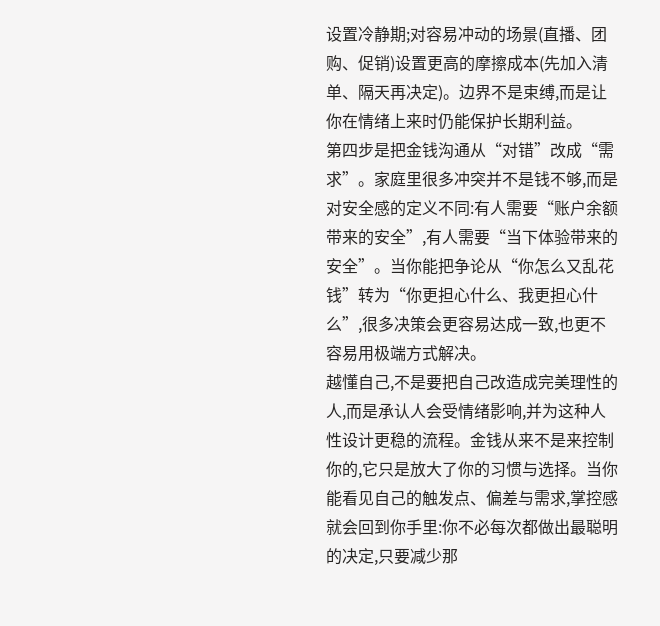设置冷静期;对容易冲动的场景(直播、团购、促销)设置更高的摩擦成本(先加入清单、隔天再决定)。边界不是束缚,而是让你在情绪上来时仍能保护长期利益。
第四步是把金钱沟通从“对错”改成“需求”。家庭里很多冲突并不是钱不够,而是对安全感的定义不同:有人需要“账户余额带来的安全”,有人需要“当下体验带来的安全”。当你能把争论从“你怎么又乱花钱”转为“你更担心什么、我更担心什么”,很多决策会更容易达成一致,也更不容易用极端方式解决。
越懂自己,不是要把自己改造成完美理性的人,而是承认人会受情绪影响,并为这种人性设计更稳的流程。金钱从来不是来控制你的,它只是放大了你的习惯与选择。当你能看见自己的触发点、偏差与需求,掌控感就会回到你手里:你不必每次都做出最聪明的决定,只要减少那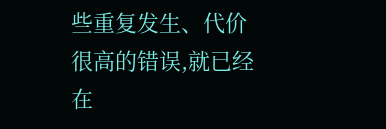些重复发生、代价很高的错误,就已经在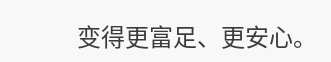变得更富足、更安心。